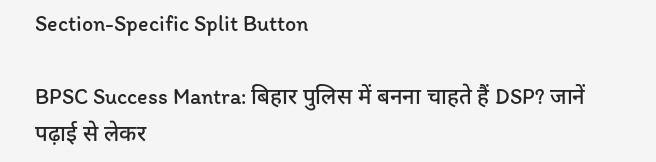Section-Specific Split Button

BPSC Success Mantra: बिहार पुलिस में बनना चाहते हैं DSP? जानें पढ़ाई से लेकर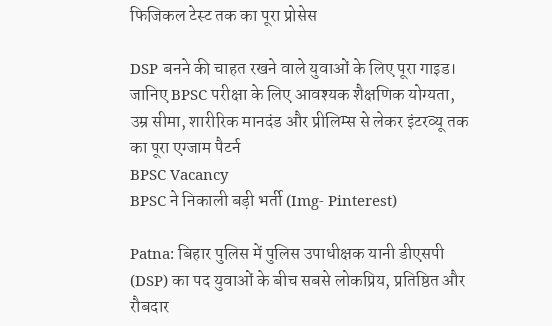फिजिकल टेस्ट तक का पूरा प्रोसेस

DSP बनने की चाहत रखने वाले युवाओं के लिए पूरा गाइड। जानिए BPSC परीक्षा के लिए आवश्यक शैक्षणिक योग्यता, उम्र सीमा, शारीरिक मानदंड और प्रीलिम्स से लेकर इंटरव्यू तक का पूरा एग्जाम पैटर्न
BPSC Vacancy
BPSC ने निकाली बड़ी भर्ती (Img- Pinterest)

Patna: बिहार पुलिस में पुलिस उपाधीक्षक यानी डीएसपी (DSP) का पद युवाओं के बीच सबसे लोकप्रिय, प्रतिष्ठित और रौबदार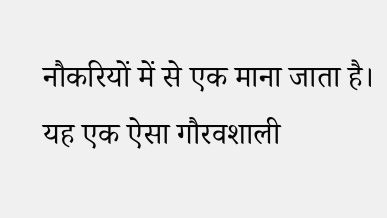नौकरियों में से एक माना जाता है। यह एक ऐसा गौरवशाली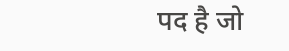पद है जो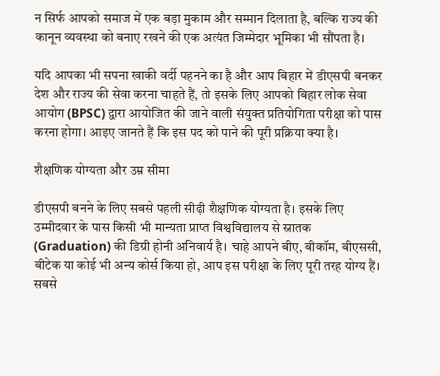न सिर्फ आपको समाज में एक बड़ा मुकाम और सम्मान दिलाता है, बल्कि राज्य की कानून व्यवस्था को बनाए रखने की एक अत्यंत जिम्मेदार भूमिका भी सौंपता है।

यदि आपका भी सपना खाकी वर्दी पहनने का है और आप बिहार में डीएसपी बनकर देश और राज्य की सेवा करना चाहते हैं, तो इसके लिए आपको बिहार लोक सेवा आयोग (BPSC) द्वारा आयोजित की जाने वाली संयुक्त प्रतियोगिता परीक्षा को पास करना होगा। आइए जानते हैं कि इस पद को पाने की पूरी प्रक्रिया क्या है।

शैक्षणिक योग्यता और उम्र सीमा

डीएसपी बनने के लिए सबसे पहली सीढ़ी शैक्षणिक योग्यता है। इसके लिए उम्मीदवार के पास किसी भी मान्यता प्राप्त विश्वविद्यालय से स्नातक (Graduation) की डिग्री होनी अनिवार्य है। चाहे आपने बीए, बीकॉम, बीएससी, बीटेक या कोई भी अन्य कोर्स किया हो, आप इस परीक्षा के लिए पूरी तरह योग्य हैं। सबसे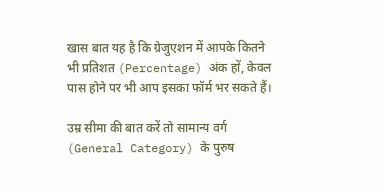खास बात यह है कि ग्रेजुएशन में आपके कितने भी प्रतिशत (Percentage) अंक हों, केवल पास होने पर भी आप इसका फॉर्म भर सकते हैं।

उम्र सीमा की बात करें तो सामान्य वर्ग (General Category) के पुरुष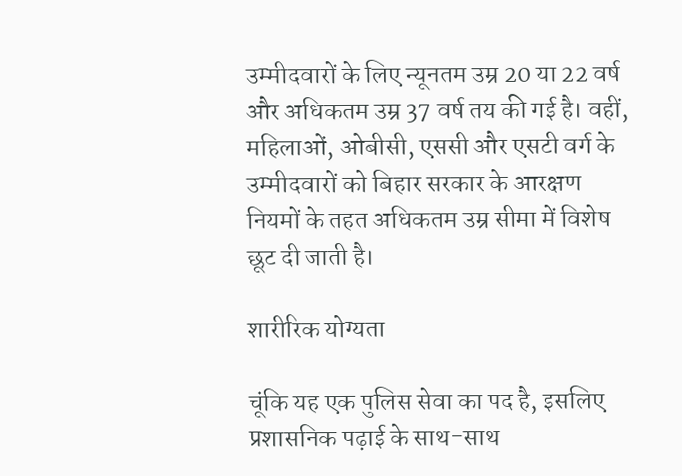उम्मीदवारों के लिए न्यूनतम उम्र 20 या 22 वर्ष और अधिकतम उम्र 37 वर्ष तय की गई है। वहीं, महिलाओं, ओबीसी, एससी और एसटी वर्ग के उम्मीदवारों को बिहार सरकार के आरक्षण नियमों के तहत अधिकतम उम्र सीमा में विशेष छूट दी जाती है।

शारीरिक योग्यता

चूंकि यह एक पुलिस सेवा का पद है, इसलिए प्रशासनिक पढ़ाई के साथ-साथ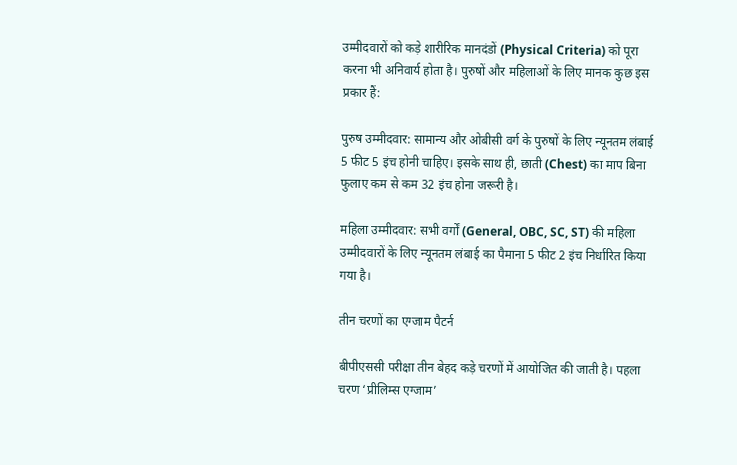उम्मीदवारों को कड़े शारीरिक मानदंडों (Physical Criteria) को पूरा करना भी अनिवार्य होता है। पुरुषों और महिलाओं के लिए मानक कुछ इस प्रकार हैं:

पुरुष उम्मीदवार: सामान्य और ओबीसी वर्ग के पुरुषों के लिए न्यूनतम लंबाई 5 फीट 5 इंच होनी चाहिए। इसके साथ ही, छाती (Chest) का माप बिना फुलाए कम से कम 32 इंच होना जरूरी है।

महिला उम्मीदवार: सभी वर्गों (General, OBC, SC, ST) की महिला उम्मीदवारों के लिए न्यूनतम लंबाई का पैमाना 5 फीट 2 इंच निर्धारित किया गया है।

तीन चरणों का एग्जाम पैटर्न

बीपीएससी परीक्षा तीन बेहद कड़े चरणों में आयोजित की जाती है। पहला चरण ‘प्रीलिम्स एग्जाम’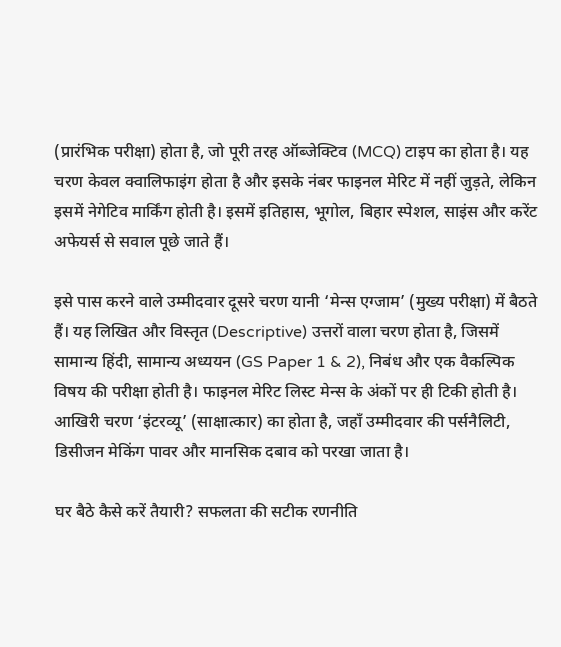(प्रारंभिक परीक्षा) होता है, जो पूरी तरह ऑब्जेक्टिव (MCQ) टाइप का होता है। यह चरण केवल क्वालिफाइंग होता है और इसके नंबर फाइनल मेरिट में नहीं जुड़ते, लेकिन इसमें नेगेटिव मार्किंग होती है। इसमें इतिहास, भूगोल, बिहार स्पेशल, साइंस और करेंट अफेयर्स से सवाल पूछे जाते हैं।

इसे पास करने वाले उम्मीदवार दूसरे चरण यानी ‘मेन्स एग्जाम’ (मुख्य परीक्षा) में बैठते हैं। यह लिखित और विस्तृत (Descriptive) उत्तरों वाला चरण होता है, जिसमें सामान्य हिंदी, सामान्य अध्ययन (GS Paper 1 & 2), निबंध और एक वैकल्पिक विषय की परीक्षा होती है। फाइनल मेरिट लिस्ट मेन्स के अंकों पर ही टिकी होती है। आखिरी चरण ‘इंटरव्यू’ (साक्षात्कार) का होता है, जहाँ उम्मीदवार की पर्सनैलिटी, डिसीजन मेकिंग पावर और मानसिक दबाव को परखा जाता है।

घर बैठे कैसे करें तैयारी? सफलता की सटीक रणनीति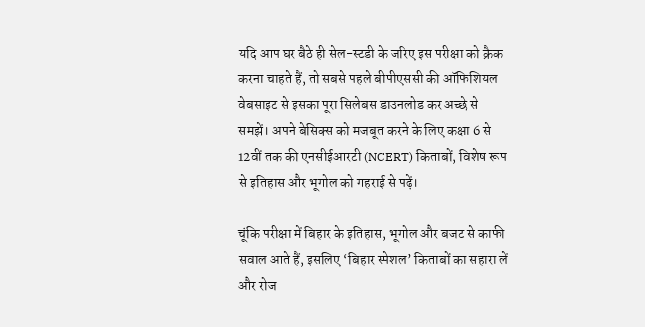यदि आप घर बैठे ही सेल-स्टडी के जरिए इस परीक्षा को क्रैक करना चाहते हैं, तो सबसे पहले बीपीएससी की ऑफिशियल वेबसाइट से इसका पूरा सिलेबस डाउनलोड कर अच्छे से समझें। अपने बेसिक्स को मजबूत करने के लिए कक्षा 6 से 12वीं तक की एनसीईआरटी (NCERT) किताबों, विशेष रूप से इतिहास और भूगोल को गहराई से पढ़ें।

चूंकि परीक्षा में बिहार के इतिहास, भूगोल और बजट से काफी सवाल आते हैं, इसलिए ‘बिहार स्पेशल’ किताबों का सहारा लें और रोज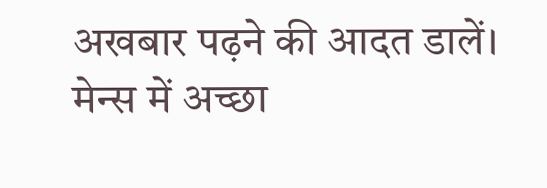अखबार पढ़ने की आदत डालें। मेन्स में अच्छा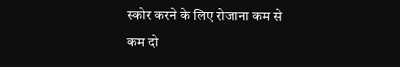स्कोर करने के लिए रोजाना कम से कम दो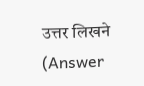उत्तर लिखने (Answer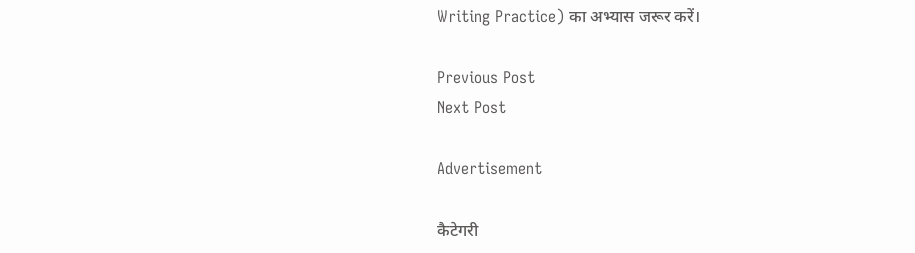Writing Practice) का अभ्यास जरूर करें।

Previous Post
Next Post

Advertisement

कैटेगरी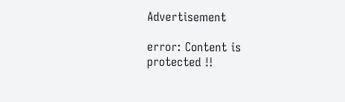Advertisement

error: Content is protected !!